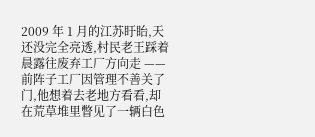2009 年 1 月的江苏盱眙,天还没完全亮透,村民老王踩着晨露往废弃工厂方向走 —— 前阵子工厂因管理不善关了门,他想着去老地方看看,却在荒草堆里瞥见了一辆白色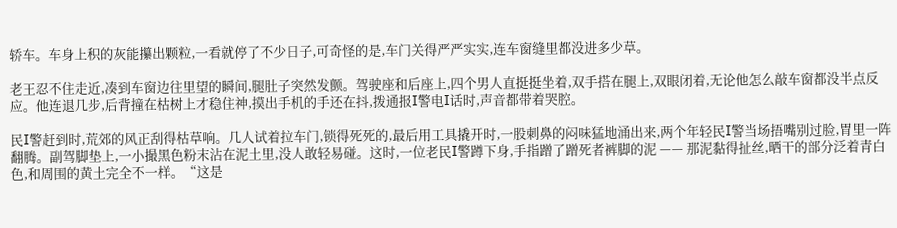轿车。车身上积的灰能攥出颗粒,一看就停了不少日子,可奇怪的是,车门关得严严实实,连车窗缝里都没进多少草。

老王忍不住走近,凑到车窗边往里望的瞬间,腿肚子突然发颤。驾驶座和后座上,四个男人直挺挺坐着,双手搭在腿上,双眼闭着,无论他怎么敲车窗都没半点反应。他连退几步,后背撞在枯树上才稳住神,摸出手机的手还在抖,拨通报I警电I话时,声音都带着哭腔。

民I警赶到时,荒郊的风正刮得枯草响。几人试着拉车门,锁得死死的,最后用工具撬开时,一股刺鼻的闷味猛地涌出来,两个年轻民I警当场捂嘴别过脸,胃里一阵翻腾。副驾脚垫上,一小撮黑色粉末沾在泥土里,没人敢轻易碰。这时,一位老民I警蹲下身,手指蹭了蹭死者裤脚的泥 —— 那泥黏得扯丝,晒干的部分泛着青白色,和周围的黄土完全不一样。“这是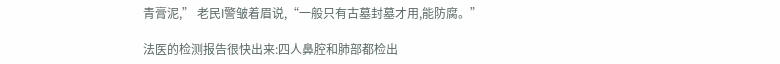青膏泥,” 老民I警皱着眉说,“一般只有古墓封墓才用,能防腐。”

法医的检测报告很快出来:四人鼻腔和肺部都检出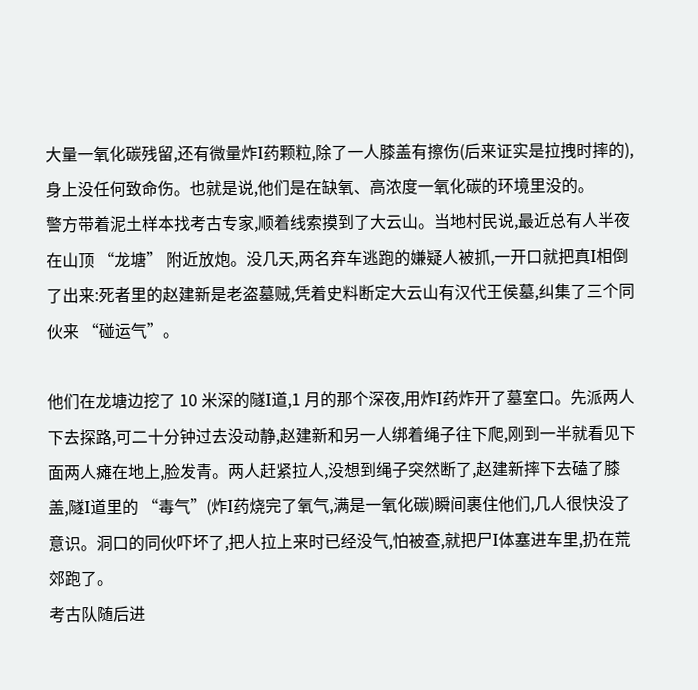大量一氧化碳残留,还有微量炸I药颗粒,除了一人膝盖有擦伤(后来证实是拉拽时摔的),身上没任何致命伤。也就是说,他们是在缺氧、高浓度一氧化碳的环境里没的。
警方带着泥土样本找考古专家,顺着线索摸到了大云山。当地村民说,最近总有人半夜在山顶 “龙塘” 附近放炮。没几天,两名弃车逃跑的嫌疑人被抓,一开口就把真I相倒了出来:死者里的赵建新是老盗墓贼,凭着史料断定大云山有汉代王侯墓,纠集了三个同伙来 “碰运气”。

他们在龙塘边挖了 10 米深的隧I道,1 月的那个深夜,用炸I药炸开了墓室口。先派两人下去探路,可二十分钟过去没动静,赵建新和另一人绑着绳子往下爬,刚到一半就看见下面两人瘫在地上,脸发青。两人赶紧拉人,没想到绳子突然断了,赵建新摔下去磕了膝盖,隧I道里的 “毒气”(炸I药烧完了氧气,满是一氧化碳)瞬间裹住他们,几人很快没了意识。洞口的同伙吓坏了,把人拉上来时已经没气,怕被查,就把尸I体塞进车里,扔在荒郊跑了。
考古队随后进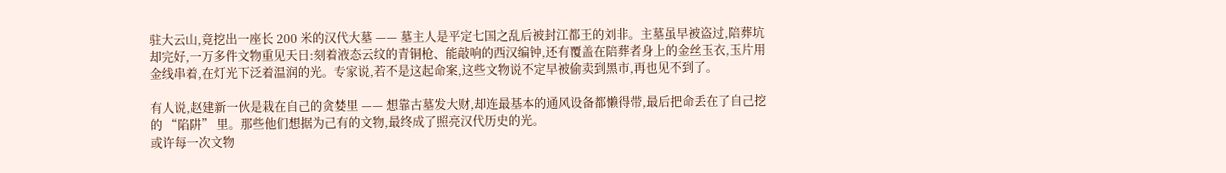驻大云山,竟挖出一座长 200 米的汉代大墓 —— 墓主人是平定七国之乱后被封江都王的刘非。主墓虽早被盗过,陪葬坑却完好,一万多件文物重见天日:刻着液态云纹的青铜枪、能敲响的西汉编钟,还有覆盖在陪葬者身上的金丝玉衣,玉片用金线串着,在灯光下泛着温润的光。专家说,若不是这起命案,这些文物说不定早被偷卖到黑市,再也见不到了。

有人说,赵建新一伙是栽在自己的贪婪里 —— 想靠古墓发大财,却连最基本的通风设备都懒得带,最后把命丢在了自己挖的 “陷阱” 里。那些他们想据为己有的文物,最终成了照亮汉代历史的光。
或许每一次文物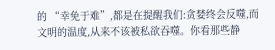的 “幸免于难”,都是在提醒我们:贪婪终会反噬,而文明的温度,从来不该被私欲吞噬。你看那些静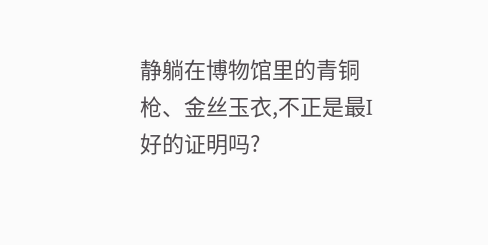静躺在博物馆里的青铜枪、金丝玉衣,不正是最I好的证明吗?